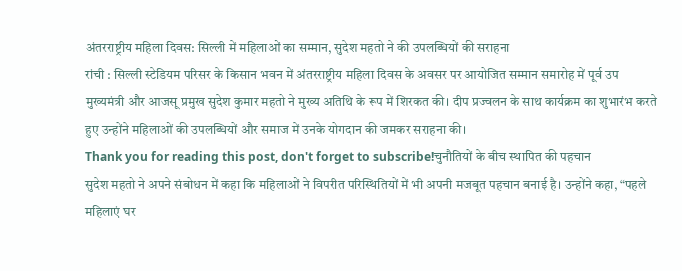अंतरराष्ट्रीय महिला दिवस: सिल्ली में महिलाओं का सम्मान, सुदेश महतो ने की उपलब्धियों की सराहना
रांची : सिल्ली स्टेडियम परिसर के किसान भवन में अंतरराष्ट्रीय महिला दिवस के अवसर पर आयोजित सम्मान समारोह में पूर्व उप मुख्यमंत्री और आजसू प्रमुख सुदेश कुमार महतो ने मुख्य अतिथि के रूप में शिरकत की। दीप प्रज्वलन के साथ कार्यक्रम का शुभारंभ करते हुए उन्होंने महिलाओं की उपलब्धियों और समाज में उनके योगदान की जमकर सराहना की।
Thank you for reading this post, don't forget to subscribe!चुनौतियों के बीच स्थापित की पहचान
सुदेश महतो ने अपने संबोधन में कहा कि महिलाओं ने विपरीत परिस्थितियों में भी अपनी मजबूत पहचान बनाई है। उन्होंने कहा, “पहले महिलाएं घर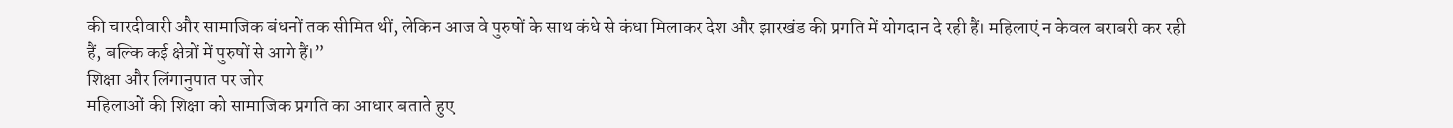की चारदीवारी और सामाजिक बंधनों तक सीमित थीं, लेकिन आज वे पुरुषों के साथ कंधे से कंधा मिलाकर देश और झारखंड की प्रगति में योगदान दे रही हैं। महिलाएं न केवल बराबरी कर रही हैं, बल्कि कई क्षेत्रों में पुरुषों से आगे हैं।”
शिक्षा और लिंगानुपात पर जोर
महिलाओं की शिक्षा को सामाजिक प्रगति का आधार बताते हुए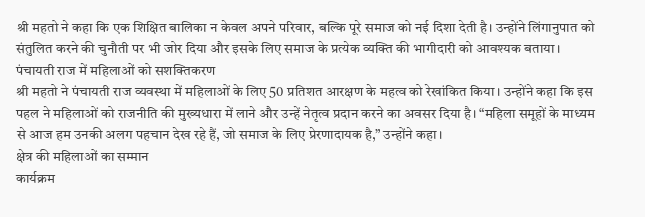श्री महतो ने कहा कि एक शिक्षित बालिका न केवल अपने परिवार, बल्कि पूरे समाज को नई दिशा देती है। उन्होंने लिंगानुपात को संतुलित करने की चुनौती पर भी जोर दिया और इसके लिए समाज के प्रत्येक व्यक्ति की भागीदारी को आवश्यक बताया।
पंचायती राज में महिलाओं को सशक्तिकरण
श्री महतो ने पंचायती राज व्यवस्था में महिलाओं के लिए 50 प्रतिशत आरक्षण के महत्व को रेखांकित किया। उन्होंने कहा कि इस पहल ने महिलाओं को राजनीति की मुख्यधारा में लाने और उन्हें नेतृत्व प्रदान करने का अवसर दिया है। “महिला समूहों के माध्यम से आज हम उनकी अलग पहचान देख रहे हैं, जो समाज के लिए प्रेरणादायक है,” उन्होंने कहा।
क्षेत्र की महिलाओं का सम्मान
कार्यक्रम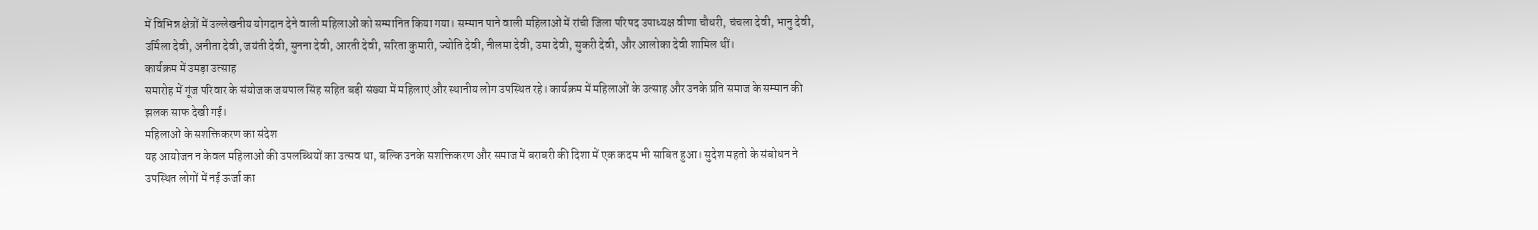में विभिन्न क्षेत्रों में उल्लेखनीय योगदान देने वाली महिलाओं को सम्मानित किया गया। सम्मान पाने वाली महिलाओं में रांची जिला परिषद उपाध्यक्ष वीणा चौधरी, चंचला देवी, भानु देवी, उर्मिला देवी, अनीता देवी, जयंती देवी, सुनना देवी, आरती देवी, सरिता कुमारी, ज्योति देवी, नीलमा देवी, उमा देवी, सुकरी देवी, और आलोका देवी शामिल थीं।
कार्यक्रम में उमड़ा उत्साह
समारोह में गूंज परिवार के संयोजक जयपाल सिंह सहित बड़ी संख्या में महिलाएं और स्थानीय लोग उपस्थित रहे। कार्यक्रम में महिलाओं के उत्साह और उनके प्रति समाज के सम्मान की झलक साफ देखी गई।
महिलाओं के सशक्तिकरण का संदेश
यह आयोजन न केवल महिलाओं की उपलब्धियों का उत्सव था, बल्कि उनके सशक्तिकरण और समाज में बराबरी की दिशा में एक कदम भी साबित हुआ। सुदेश महतो के संबोधन ने उपस्थित लोगों में नई ऊर्जा का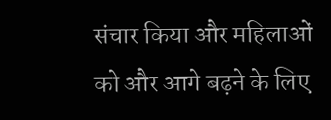संचार किया और महिलाओं को और आगे बढ़ने के लिए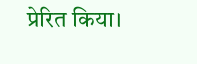प्रेरित किया।